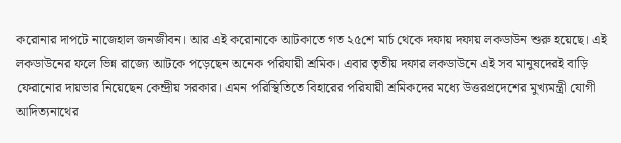করোনার দাপটে নাজেহাল জনজীবন। আর এই করোনাকে আটকাতে গত ২৫শে মার্চ থেকে দফায় দফায় লকডাউন শুরু হয়েছে। এই লকডাউনের ফলে ভিন্ন রাজ্যে আটকে পড়েছেন অনেক পরিযায়ী শ্রমিক। এবার তৃতীয় দফার লকডাউনে এই সব মানুষদেরই বাড়ি ফেরানোর দায়ভার নিয়েছেন কেন্দ্রীয় সরকার। এমন পরিস্থিতিতে বিহারের পরিযায়ী শ্রমিকদের মধ্যে উত্তরপ্রদেশের মুখ্যমন্ত্রী যোগী আদিত্যনাথের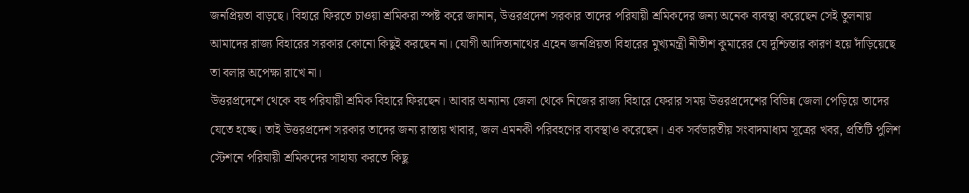জনপ্রিয়তা বাড়ছে। বিহারে ফিরতে চাওয়া শ্রমিকরা স্পষ্ট করে জানান, উত্তরপ্রদেশ সরকার তাদের পরিযায়ী শ্রমিকদের জন্য অনেক ব্যবস্থা করেছেন সেই তুলনায় আমাদের রাজ্য বিহারের সরকার কোনো কিছুই করছেন না। যোগী আদিত্যনাথের এহেন জনপ্রিয়তা বিহারের মুখ্যমন্ত্রী নীতীশ কুমারের যে দুশ্চিন্তার কারণ হয়ে দাঁড়িয়েছে তা বলার অপেক্ষা রাখে না।
উত্তরপ্রদেশে থেকে বহু পরিযায়ী শ্রমিক বিহারে ফিরছেন। আবার অন্যান্য জেলা থেকে নিজের রাজ্য বিহারে ফেরার সময় উত্তরপ্রদেশের বিভিন্ন জেলা পেড়িয়ে তাদের যেতে হচ্ছে। তাই উত্তরপ্রদেশ সরকার তাদের জন্য রাস্তায় খাবার, জল এমনকী পরিবহণের ব্যবস্থাও করেছেন। এক সর্বভারতীয় সংবাদমাধ্যম সূত্রের খবর, প্রতিটি পুলিশ স্টেশনে পরিযায়ী শ্রমিকদের সাহায্য করতে কিছু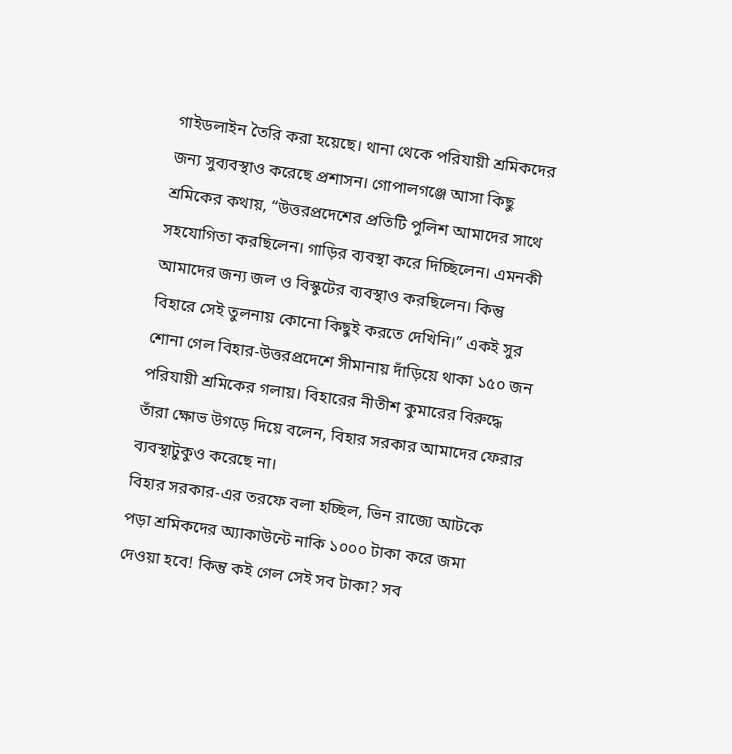গাইডলাইন তৈরি করা হয়েছে। থানা থেকে পরিযায়ী শ্রমিকদের জন্য সুব্যবস্থাও করেছে প্রশাসন। গোপালগঞ্জে আসা কিছু শ্রমিকের কথায়, “উত্তরপ্রদেশের প্রতিটি পুলিশ আমাদের সাথে সহযোগিতা করছিলেন। গাড়ির ব্যবস্থা করে দিচ্ছিলেন। এমনকী আমাদের জন্য জল ও বিস্কুটের ব্যবস্থাও করছিলেন। কিন্তু বিহারে সেই তুলনায় কোনো কিছুই করতে দেখিনি।” একই সুর শোনা গেল বিহার-উত্তরপ্রদেশে সীমানায় দাঁড়িয়ে থাকা ১৫০ জন পরিযায়ী শ্রমিকের গলায়। বিহারের নীতীশ কুমারের বিরুদ্ধে তাঁরা ক্ষোভ উগড়ে দিয়ে বলেন, বিহার সরকার আমাদের ফেরার ব্যবস্থাটুকুও করেছে না।
বিহার সরকার-এর তরফে বলা হচ্ছিল, ভিন রাজ্যে আটকে পড়া শ্রমিকদের অ্যাকাউন্টে নাকি ১০০০ টাকা করে জমা দেওয়া হবে! কিন্তু কই গেল সেই সব টাকা? সব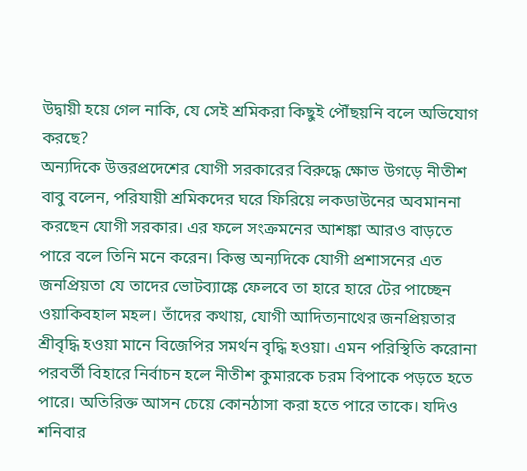উদ্বায়ী হয়ে গেল নাকি, যে সেই শ্রমিকরা কিছুই পৌঁছয়নি বলে অভিযোগ করছে?
অন্যদিকে উত্তরপ্রদেশের যোগী সরকারের বিরুদ্ধে ক্ষোভ উগড়ে নীতীশ বাবু বলেন, পরিযায়ী শ্রমিকদের ঘরে ফিরিয়ে লকডাউনের অবমাননা করছেন যোগী সরকার। এর ফলে সংক্রমনের আশঙ্কা আরও বাড়তে পারে বলে তিনি মনে করেন। কিন্তু অন্যদিকে যোগী প্রশাসনের এত জনপ্রিয়তা যে তাদের ভোটব্যাঙ্কে ফেলবে তা হারে হারে টের পাচ্ছেন ওয়াকিবহাল মহল। তাঁদের কথায়, যোগী আদিত্যনাথের জনপ্রিয়তার শ্রীবৃদ্ধি হওয়া মানে বিজেপির সমর্থন বৃদ্ধি হওয়া। এমন পরিস্থিতি করোনা পরবর্তী বিহারে নির্বাচন হলে নীতীশ কুমারকে চরম বিপাকে পড়তে হতে পারে। অতিরিক্ত আসন চেয়ে কোনঠাসা করা হতে পারে তাকে। যদিও শনিবার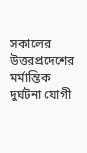সকালের উত্তরপ্রদেশের মর্মান্তিক দুর্ঘটনা যোগী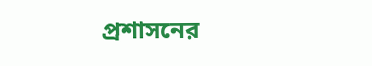প্রশাসনের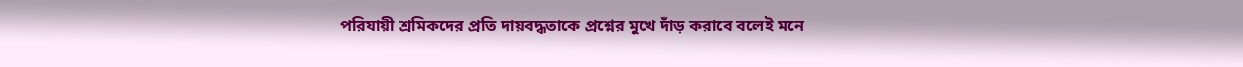পরিযায়ী শ্রমিকদের প্রতি দায়বদ্ধতাকে প্রশ্নের মুখে দাঁড় করাবে বলেই মনে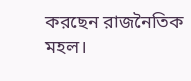করছেন রাজনৈতিক মহল।